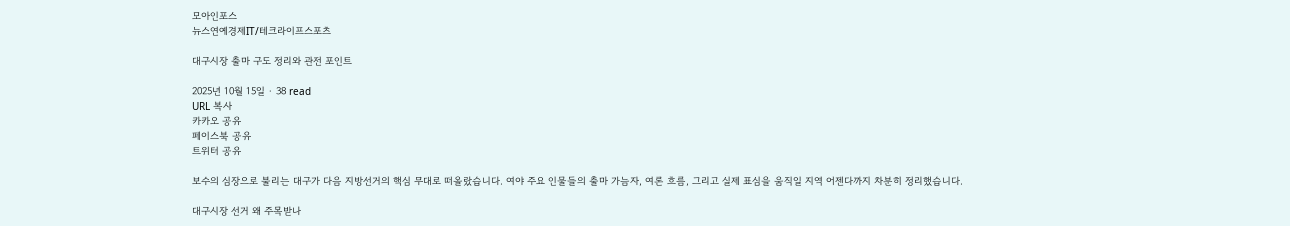모아인포스
뉴스연예경제IT/테크라이프스포츠

대구시장 출마 구도 정리와 관전 포인트

2025년 10월 15일 · 38 read
URL 복사
카카오 공유
페이스북 공유
트위터 공유

보수의 심장으로 불리는 대구가 다음 지방선거의 핵심 무대로 떠올랐습니다. 여야 주요 인물들의 출마 가늠자, 여론 흐름, 그리고 실제 표심을 움직일 지역 어젠다까지 차분히 정리했습니다.

대구시장 선거 왜 주목받나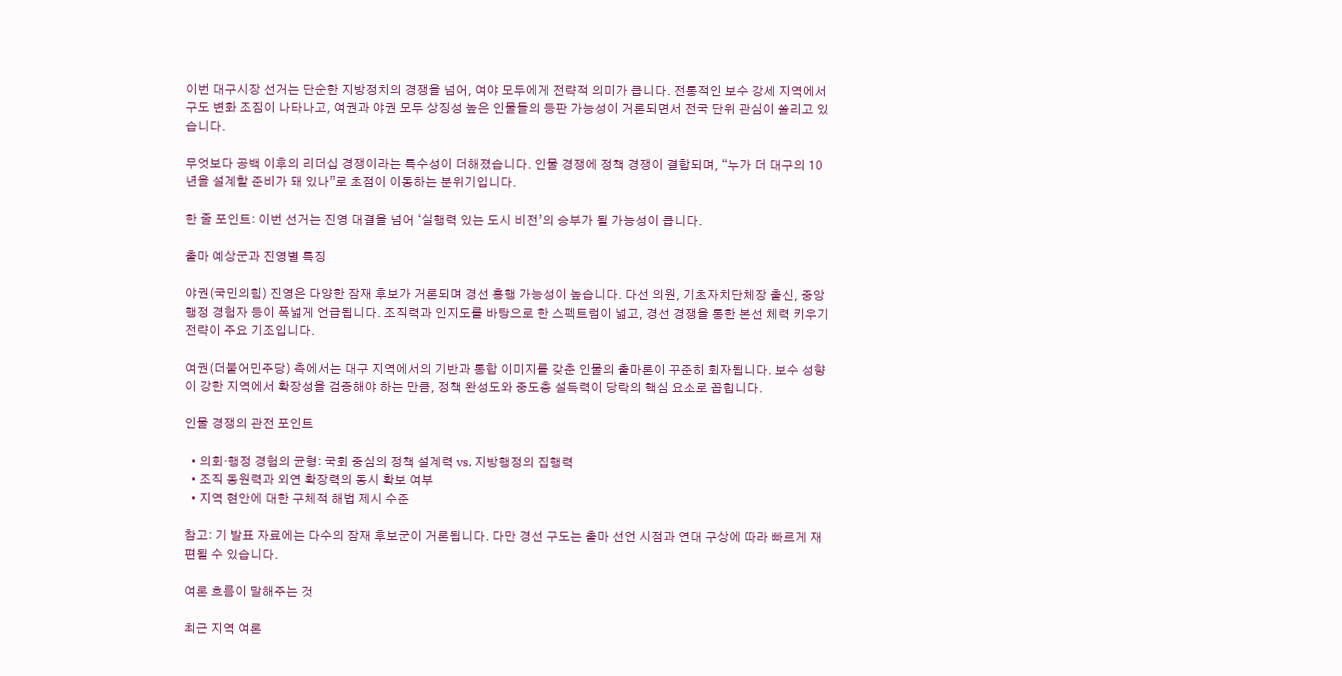이번 대구시장 선거는 단순한 지방정치의 경쟁을 넘어, 여야 모두에게 전략적 의미가 큽니다. 전통적인 보수 강세 지역에서 구도 변화 조짐이 나타나고, 여권과 야권 모두 상징성 높은 인물들의 등판 가능성이 거론되면서 전국 단위 관심이 쏠리고 있습니다.

무엇보다 공백 이후의 리더십 경쟁이라는 특수성이 더해졌습니다. 인물 경쟁에 정책 경쟁이 결합되며, “누가 더 대구의 10년을 설계할 준비가 돼 있나”로 초점이 이동하는 분위기입니다.

한 줄 포인트: 이번 선거는 진영 대결을 넘어 ‘실행력 있는 도시 비전’의 승부가 될 가능성이 큽니다.

출마 예상군과 진영별 특징

야권(국민의힘) 진영은 다양한 잠재 후보가 거론되며 경선 흥행 가능성이 높습니다. 다선 의원, 기초자치단체장 출신, 중앙 행정 경험자 등이 폭넓게 언급됩니다. 조직력과 인지도를 바탕으로 한 스펙트럼이 넓고, 경선 경쟁을 통한 본선 체력 키우기 전략이 주요 기조입니다.

여권(더불어민주당) 측에서는 대구 지역에서의 기반과 통합 이미지를 갖춘 인물의 출마론이 꾸준히 회자됩니다. 보수 성향이 강한 지역에서 확장성을 검증해야 하는 만큼, 정책 완성도와 중도층 설득력이 당락의 핵심 요소로 꼽힙니다.

인물 경쟁의 관전 포인트

  • 의회·행정 경험의 균형: 국회 중심의 정책 설계력 vs. 지방행정의 집행력
  • 조직 동원력과 외연 확장력의 동시 확보 여부
  • 지역 현안에 대한 구체적 해법 제시 수준

참고: 기 발표 자료에는 다수의 잠재 후보군이 거론됩니다. 다만 경선 구도는 출마 선언 시점과 연대 구상에 따라 빠르게 재편될 수 있습니다.

여론 흐름이 말해주는 것

최근 지역 여론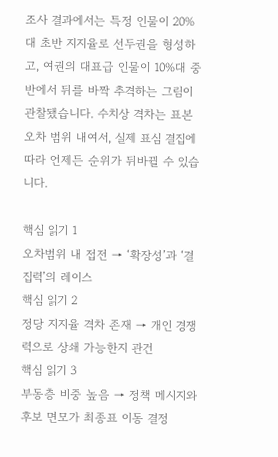조사 결과에서는 특정 인물이 20%대 초반 지지율로 선두권을 형성하고, 여권의 대표급 인물이 10%대 중반에서 뒤를 바짝 추격하는 그림이 관찰됐습니다. 수치상 격차는 표본오차 범위 내여서, 실제 표심 결집에 따라 언제든 순위가 뒤바뀔 수 있습니다.

핵심 읽기 1
오차범위 내 접전 → ‘확장성’과 ‘결집력’의 레이스
핵심 읽기 2
정당 지지율 격차 존재 → 개인 경쟁력으로 상쇄 가능한지 관건
핵심 읽기 3
부동층 비중 높음 → 정책 메시지와 후보 면모가 최종표 이동 결정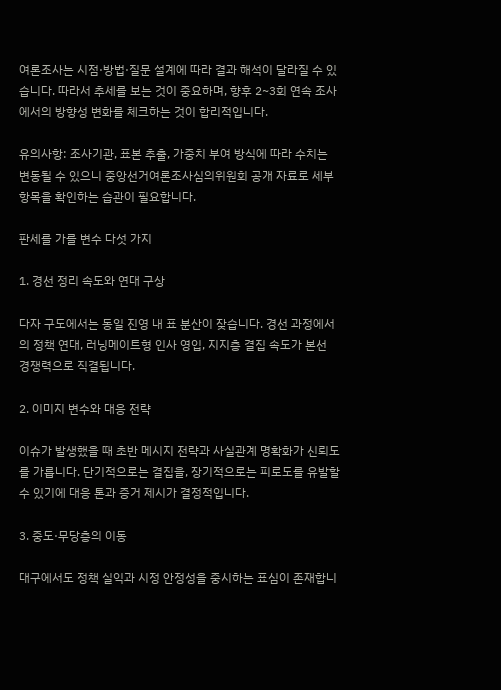여론조사는 시점·방법·질문 설계에 따라 결과 해석이 달라질 수 있습니다. 따라서 추세를 보는 것이 중요하며, 향후 2~3회 연속 조사에서의 방향성 변화를 체크하는 것이 합리적입니다.

유의사항: 조사기관, 표본 추출, 가중치 부여 방식에 따라 수치는 변동될 수 있으니 중앙선거여론조사심의위원회 공개 자료로 세부 항목을 확인하는 습관이 필요합니다.

판세를 가를 변수 다섯 가지

1. 경선 정리 속도와 연대 구상

다자 구도에서는 동일 진영 내 표 분산이 잦습니다. 경선 과정에서의 정책 연대, 러닝메이트형 인사 영입, 지지층 결집 속도가 본선 경쟁력으로 직결됩니다.

2. 이미지 변수와 대응 전략

이슈가 발생했을 때 초반 메시지 전략과 사실관계 명확화가 신뢰도를 가릅니다. 단기적으로는 결집을, 장기적으로는 피로도를 유발할 수 있기에 대응 톤과 증거 제시가 결정적입니다.

3. 중도·무당층의 이동

대구에서도 정책 실익과 시정 안정성을 중시하는 표심이 존재합니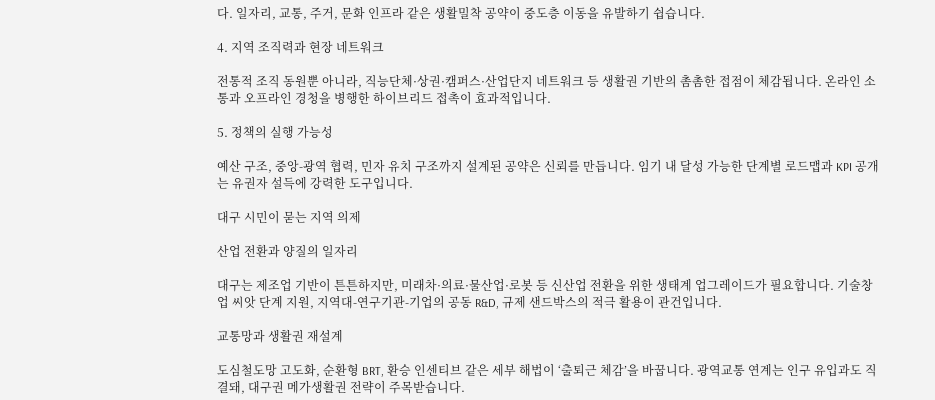다. 일자리, 교통, 주거, 문화 인프라 같은 생활밀착 공약이 중도층 이동을 유발하기 쉽습니다.

4. 지역 조직력과 현장 네트워크

전통적 조직 동원뿐 아니라, 직능단체·상권·캠퍼스·산업단지 네트워크 등 생활권 기반의 촘촘한 접점이 체감됩니다. 온라인 소통과 오프라인 경청을 병행한 하이브리드 접촉이 효과적입니다.

5. 정책의 실행 가능성

예산 구조, 중앙-광역 협력, 민자 유치 구조까지 설계된 공약은 신뢰를 만듭니다. 임기 내 달성 가능한 단계별 로드맵과 KPI 공개는 유권자 설득에 강력한 도구입니다.

대구 시민이 묻는 지역 의제

산업 전환과 양질의 일자리

대구는 제조업 기반이 튼튼하지만, 미래차·의료·물산업·로봇 등 신산업 전환을 위한 생태계 업그레이드가 필요합니다. 기술창업 씨앗 단계 지원, 지역대-연구기관-기업의 공동 R&D, 규제 샌드박스의 적극 활용이 관건입니다.

교통망과 생활권 재설계

도심철도망 고도화, 순환형 BRT, 환승 인센티브 같은 세부 해법이 ‘출퇴근 체감’을 바꿉니다. 광역교통 연계는 인구 유입과도 직결돼, 대구권 메가생활권 전략이 주목받습니다.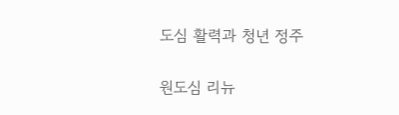도심 활력과 청년 정주

원도심 리뉴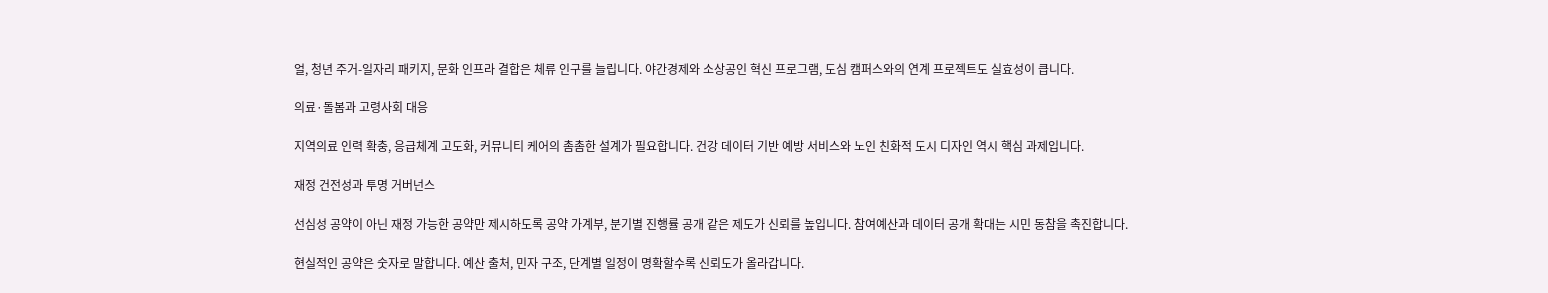얼, 청년 주거-일자리 패키지, 문화 인프라 결합은 체류 인구를 늘립니다. 야간경제와 소상공인 혁신 프로그램, 도심 캠퍼스와의 연계 프로젝트도 실효성이 큽니다.

의료·돌봄과 고령사회 대응

지역의료 인력 확충, 응급체계 고도화, 커뮤니티 케어의 촘촘한 설계가 필요합니다. 건강 데이터 기반 예방 서비스와 노인 친화적 도시 디자인 역시 핵심 과제입니다.

재정 건전성과 투명 거버넌스

선심성 공약이 아닌 재정 가능한 공약만 제시하도록 공약 가계부, 분기별 진행률 공개 같은 제도가 신뢰를 높입니다. 참여예산과 데이터 공개 확대는 시민 동참을 촉진합니다.

현실적인 공약은 숫자로 말합니다. 예산 출처, 민자 구조, 단계별 일정이 명확할수록 신뢰도가 올라갑니다.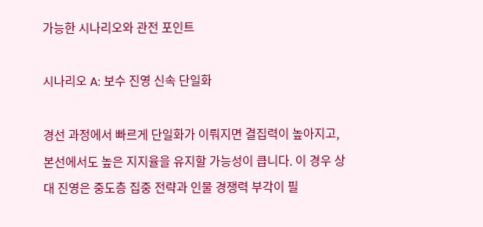가능한 시나리오와 관전 포인트

시나리오 A: 보수 진영 신속 단일화

경선 과정에서 빠르게 단일화가 이뤄지면 결집력이 높아지고, 본선에서도 높은 지지율을 유지할 가능성이 큽니다. 이 경우 상대 진영은 중도층 집중 전략과 인물 경쟁력 부각이 필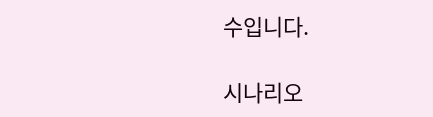수입니다.

시나리오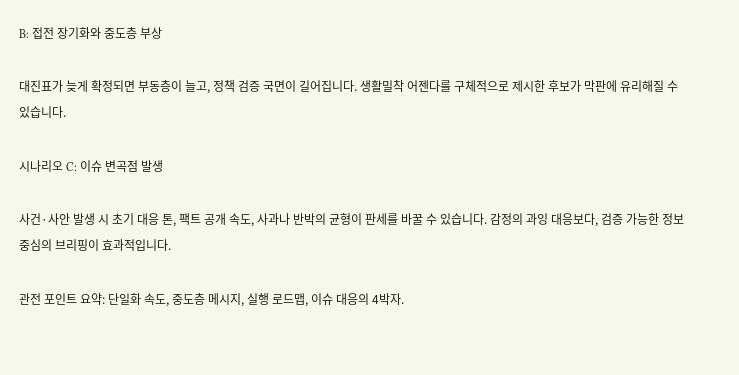B: 접전 장기화와 중도층 부상

대진표가 늦게 확정되면 부동층이 늘고, 정책 검증 국면이 길어집니다. 생활밀착 어젠다를 구체적으로 제시한 후보가 막판에 유리해질 수 있습니다.

시나리오 C: 이슈 변곡점 발생

사건·사안 발생 시 초기 대응 톤, 팩트 공개 속도, 사과나 반박의 균형이 판세를 바꿀 수 있습니다. 감정의 과잉 대응보다, 검증 가능한 정보 중심의 브리핑이 효과적입니다.

관전 포인트 요약: 단일화 속도, 중도층 메시지, 실행 로드맵, 이슈 대응의 4박자.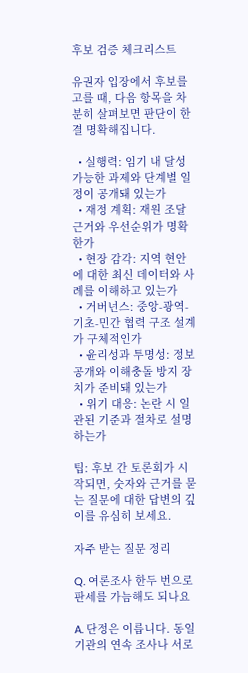후보 검증 체크리스트

유권자 입장에서 후보를 고를 때, 다음 항목을 차분히 살펴보면 판단이 한결 명확해집니다.

  • 실행력: 임기 내 달성 가능한 과제와 단계별 일정이 공개돼 있는가
  • 재정 계획: 재원 조달 근거와 우선순위가 명확한가
  • 현장 감각: 지역 현안에 대한 최신 데이터와 사례를 이해하고 있는가
  • 거버넌스: 중앙-광역-기초-민간 협력 구조 설계가 구체적인가
  • 윤리성과 투명성: 정보 공개와 이해충돌 방지 장치가 준비돼 있는가
  • 위기 대응: 논란 시 일관된 기준과 절차로 설명하는가

팁: 후보 간 토론회가 시작되면, 숫자와 근거를 묻는 질문에 대한 답변의 깊이를 유심히 보세요.

자주 받는 질문 정리

Q. 여론조사 한두 번으로 판세를 가늠해도 되나요

A. 단정은 이릅니다. 동일 기관의 연속 조사나 서로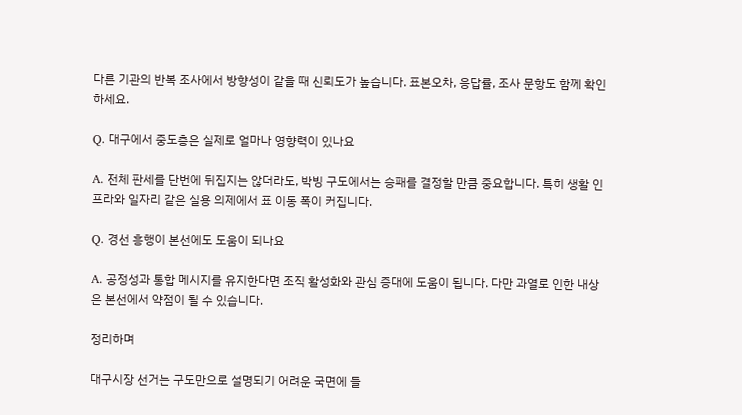다른 기관의 반복 조사에서 방향성이 같을 때 신뢰도가 높습니다. 표본오차, 응답률, 조사 문항도 함께 확인하세요.

Q. 대구에서 중도층은 실제로 얼마나 영향력이 있나요

A. 전체 판세를 단번에 뒤집지는 않더라도, 박빙 구도에서는 승패를 결정할 만큼 중요합니다. 특히 생활 인프라와 일자리 같은 실용 의제에서 표 이동 폭이 커집니다.

Q. 경선 흥행이 본선에도 도움이 되나요

A. 공정성과 통합 메시지를 유지한다면 조직 활성화와 관심 증대에 도움이 됩니다. 다만 과열로 인한 내상은 본선에서 약점이 될 수 있습니다.

정리하며

대구시장 선거는 구도만으로 설명되기 어려운 국면에 들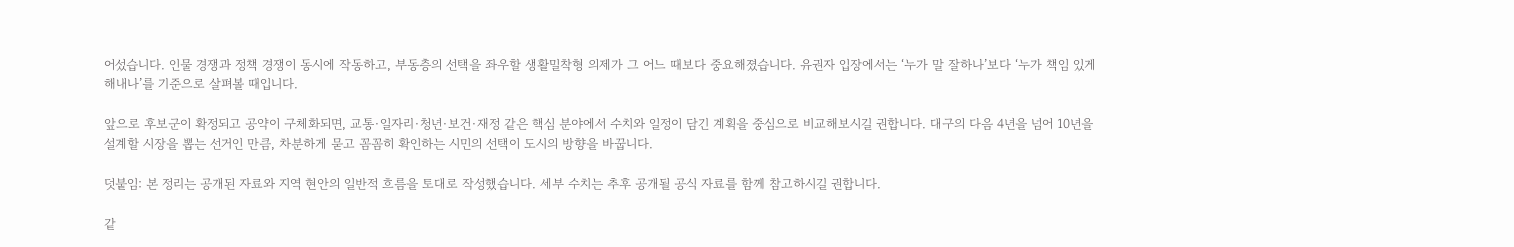어섰습니다. 인물 경쟁과 정책 경쟁이 동시에 작동하고, 부동층의 선택을 좌우할 생활밀착형 의제가 그 어느 때보다 중요해졌습니다. 유권자 입장에서는 ‘누가 말 잘하나’보다 ‘누가 책임 있게 해내나’를 기준으로 살펴볼 때입니다.

앞으로 후보군이 확정되고 공약이 구체화되면, 교통·일자리·청년·보건·재정 같은 핵심 분야에서 수치와 일정이 담긴 계획을 중심으로 비교해보시길 권합니다. 대구의 다음 4년을 넘어 10년을 설계할 시장을 뽑는 선거인 만큼, 차분하게 묻고 꼼꼼히 확인하는 시민의 선택이 도시의 방향을 바꿉니다.

덧붙임: 본 정리는 공개된 자료와 지역 현안의 일반적 흐름을 토대로 작성했습니다. 세부 수치는 추후 공개될 공식 자료를 함께 참고하시길 권합니다.

같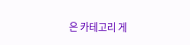은 카테고리 게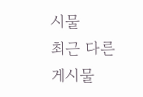시물
최근 다른 게시물